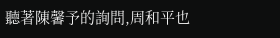聽著陳馨予的詢問,周和平也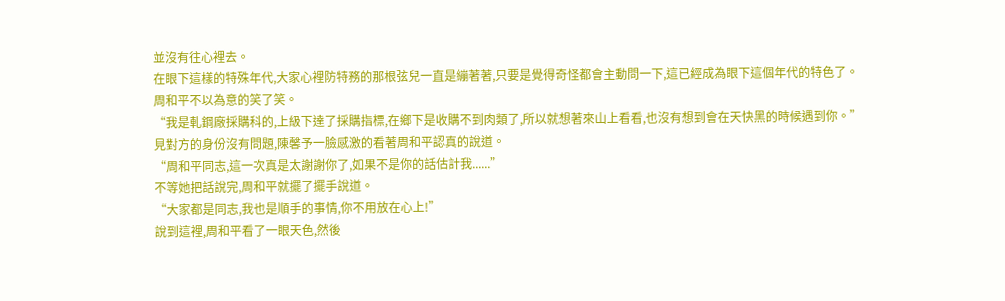並沒有往心裡去。
在眼下這樣的特殊年代,大家心裡防特務的那根弦兒一直是繃著著,只要是覺得奇怪都會主動問一下,這已經成為眼下這個年代的特色了。
周和平不以為意的笑了笑。
“我是軋鋼廠採購科的,上級下達了採購指標,在鄉下是收購不到肉類了,所以就想著來山上看看,也沒有想到會在天快黑的時候遇到你。”
見對方的身份沒有問題,陳馨予一臉感激的看著周和平認真的說道。
“周和平同志,這一次真是太謝謝你了,如果不是你的話估計我......”
不等她把話說完,周和平就擺了擺手說道。
“大家都是同志,我也是順手的事情,你不用放在心上!”
說到這裡,周和平看了一眼天色,然後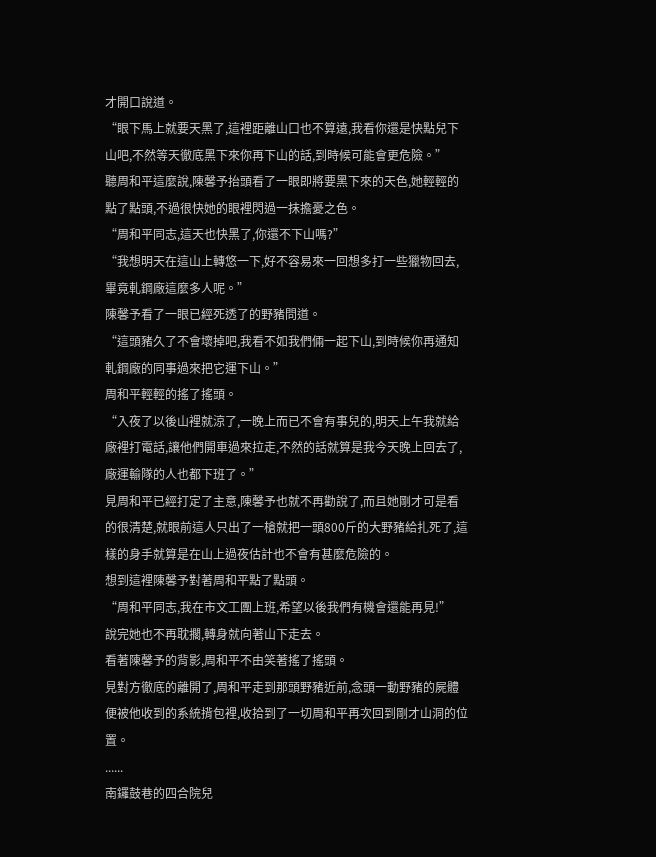才開口說道。
“眼下馬上就要天黑了,這裡距離山口也不算遠,我看你還是快點兒下山吧,不然等天徹底黑下來你再下山的話,到時候可能會更危險。”
聽周和平這麼說,陳馨予抬頭看了一眼即將要黑下來的天色,她輕輕的點了點頭,不過很快她的眼裡閃過一抹擔憂之色。
“周和平同志,這天也快黑了,你還不下山嗎?”
“我想明天在這山上轉悠一下,好不容易來一回想多打一些獵物回去,畢竟軋鋼廠這麼多人呢。”
陳馨予看了一眼已經死透了的野豬問道。
“這頭豬久了不會壞掉吧,我看不如我們倆一起下山,到時候你再通知軋鋼廠的同事過來把它運下山。”
周和平輕輕的搖了搖頭。
“入夜了以後山裡就涼了,一晚上而已不會有事兒的,明天上午我就給廠裡打電話,讓他們開車過來拉走,不然的話就算是我今天晚上回去了,廠運輸隊的人也都下班了。”
見周和平已經打定了主意,陳馨予也就不再勸說了,而且她剛才可是看的很清楚,就眼前這人只出了一槍就把一頭800斤的大野豬給扎死了,這樣的身手就算是在山上過夜估計也不會有甚麼危險的。
想到這裡陳馨予對著周和平點了點頭。
“周和平同志,我在市文工團上班,希望以後我們有機會還能再見!”
說完她也不再耽擱,轉身就向著山下走去。
看著陳馨予的背影,周和平不由笑著搖了搖頭。
見對方徹底的離開了,周和平走到那頭野豬近前,念頭一動野豬的屍體便被他收到的系統揹包裡,收拾到了一切周和平再次回到剛才山洞的位置。
......
南鑼鼓巷的四合院兒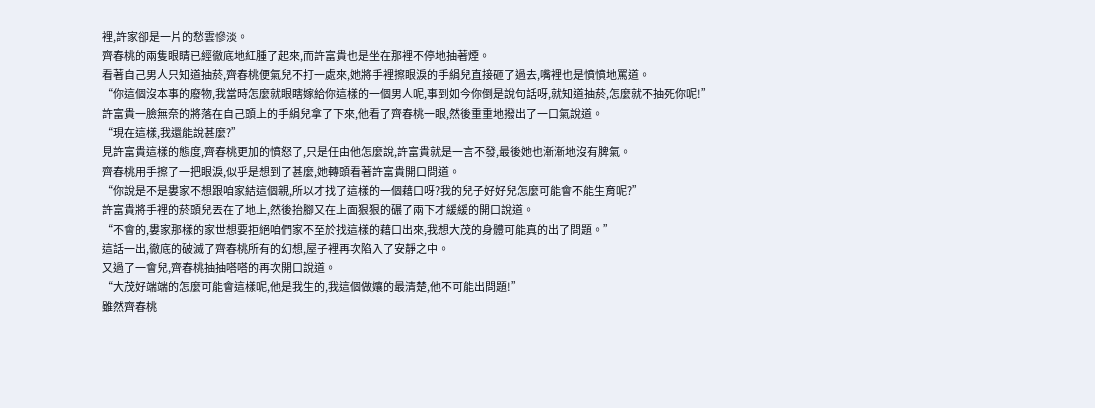裡,許家卻是一片的愁雲慘淡。
齊春桃的兩隻眼睛已經徹底地紅腫了起來,而許富貴也是坐在那裡不停地抽著煙。
看著自己男人只知道抽菸,齊春桃便氣兒不打一處來,她將手裡擦眼淚的手絹兒直接砸了過去,嘴裡也是憤憤地罵道。
“你這個沒本事的廢物,我當時怎麼就眼瞎嫁給你這樣的一個男人呢,事到如今你倒是說句話呀,就知道抽菸,怎麼就不抽死你呢!”
許富貴一臉無奈的將落在自己頭上的手絹兒拿了下來,他看了齊春桃一眼,然後重重地撥出了一口氣說道。
“現在這樣,我還能說甚麼?”
見許富貴這樣的態度,齊春桃更加的憤怒了,只是任由他怎麼說,許富貴就是一言不發,最後她也漸漸地沒有脾氣。
齊春桃用手擦了一把眼淚,似乎是想到了甚麼,她轉頭看著許富貴開口問道。
“你說是不是婁家不想跟咱家結這個親,所以才找了這樣的一個藉口呀?我的兒子好好兒怎麼可能會不能生育呢?”
許富貴將手裡的菸頭兒丟在了地上,然後抬腳又在上面狠狠的碾了兩下才緩緩的開口說道。
“不會的,婁家那樣的家世想要拒絕咱們家不至於找這樣的藉口出來,我想大茂的身體可能真的出了問題。”
這話一出,徹底的破滅了齊春桃所有的幻想,屋子裡再次陷入了安靜之中。
又過了一會兒,齊春桃抽抽嗒嗒的再次開口說道。
“大茂好端端的怎麼可能會這樣呢,他是我生的,我這個做孃的最清楚,他不可能出問題!”
雖然齊春桃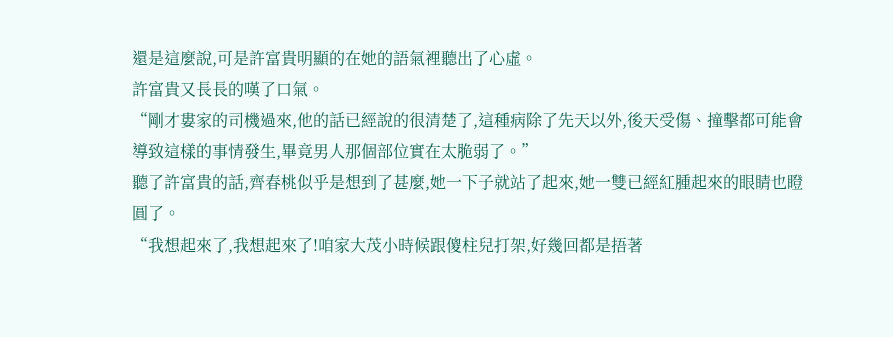還是這麼說,可是許富貴明顯的在她的語氣裡聽出了心虛。
許富貴又長長的嘆了口氣。
“剛才婁家的司機過來,他的話已經說的很清楚了,這種病除了先天以外,後天受傷、撞擊都可能會導致這樣的事情發生,畢竟男人那個部位實在太脆弱了。”
聽了許富貴的話,齊春桃似乎是想到了甚麼,她一下子就站了起來,她一雙已經紅腫起來的眼睛也瞪圓了。
“我想起來了,我想起來了!咱家大茂小時候跟傻柱兒打架,好幾回都是捂著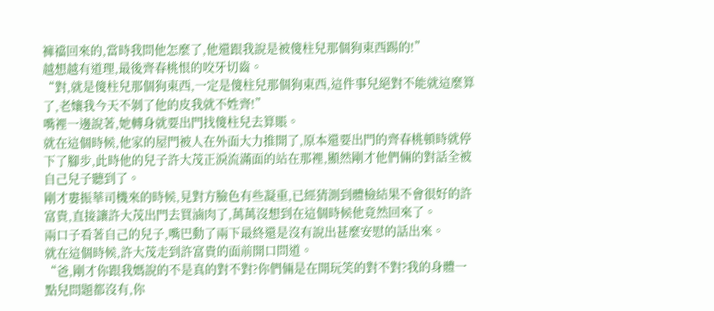褲襠回來的,當時我問他怎麼了,他還跟我說是被傻柱兒那個狗東西踢的!”
越想越有道理,最後齊春桃恨的咬牙切齒。
“對,就是傻柱兒那個狗東西,一定是傻柱兒那個狗東西,這件事兒絕對不能就這麼算了,老孃我今天不剝了他的皮我就不姓齊!”
嘴裡一邊說著,她轉身就要出門找傻柱兒去算賬。
就在這個時候,他家的屋門被人在外面大力推開了,原本還要出門的齊春桃頓時就停下了腳步,此時他的兒子許大茂正淚流滿面的站在那裡,顯然剛才他們倆的對話全被自己兒子聽到了。
剛才婁振華司機來的時候,見對方臉色有些凝重,已經猜測到體檢結果不會很好的許富貴,直接讓許大茂出門去買滷肉了,萬萬沒想到在這個時候他竟然回來了。
兩口子看著自己的兒子,嘴巴動了兩下最終還是沒有說出甚麼安慰的話出來。
就在這個時候,許大茂走到許富貴的面前開口問道。
“爸,剛才你跟我媽說的不是真的對不對?你們倆是在開玩笑的對不對?我的身體一點兒問題都沒有,你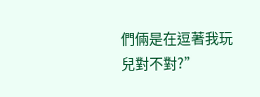們倆是在逗著我玩兒對不對?”